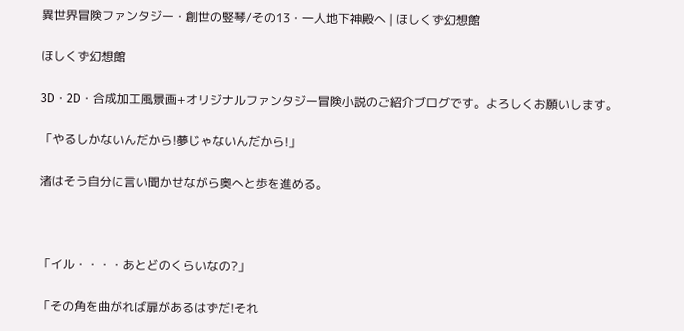異世界冒険ファンタジー・創世の竪琴/その13・一人地下神殿へ | ほしくず幻想館

ほしくず幻想館

3D・2D・合成加工風景画+オリジナルファンタジー冒険小説のご紹介ブログです。よろしくお願いします。

「やるしかないんだから!夢じゃないんだから!」

渚はそう自分に言い聞かせながら奥へと歩を進める。



「イル・・・・あとどのくらいなの?」

「その角を曲がれば扉があるはずだ!それ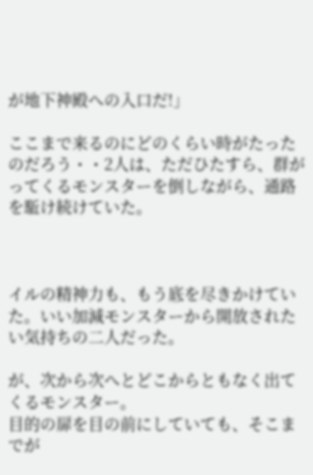が地下神殿への入口だ!」

ここまで来るのにどのくらい時がたったのだろう・・2人は、ただひたすら、群がってくるモンスターを倒しながら、通路を駈け続けていた。



イルの精神力も、もう底を尽きかけていた。いい加減モンスターから開放されたい気持ちの二人だった。

が、次から次へとどこからともなく出てくるモンスター。
目的の扉を目の前にしていても、そこまでが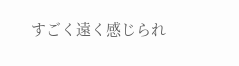すごく遠く感じられ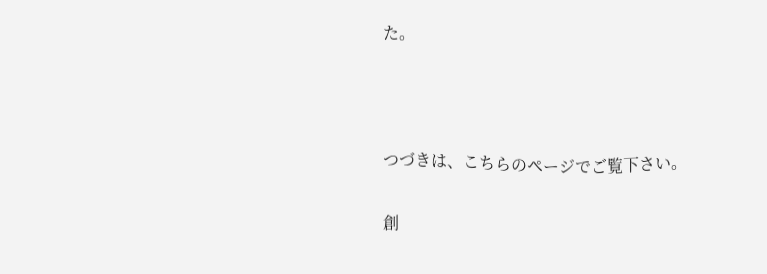た。



つづきは、こちらのページでご覧下さい。

創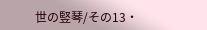世の竪琴/その13・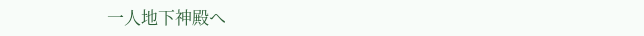一人地下神殿へ